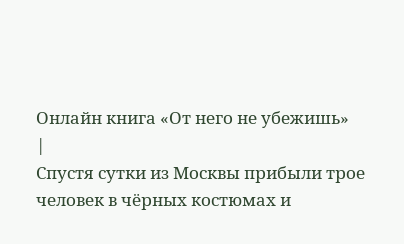Онлайн книга «От него не убежишь»
|
Спустя сутки из Москвы прибыли трое человек в чёрных костюмах и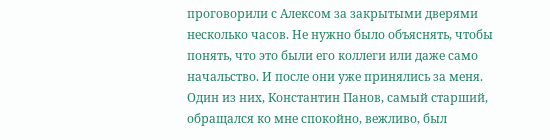проговорили с Алексом за закрытыми дверями несколько часов. Не нужно было объяснять, чтобы понять, что это были его коллеги или даже само начальство. И после они уже принялись за меня. Один из них, Константин Панов, самый старший, обращался ко мне спокойно, вежливо, был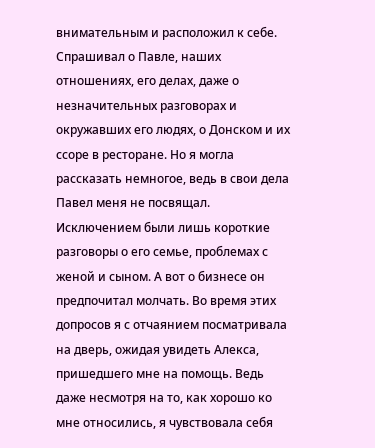внимательным и расположил к себе. Спрашивал о Павле, наших отношениях, его делах, даже о незначительных разговорах и окружавших его людях, о Донском и их ссоре в ресторане. Но я могла рассказать немногое, ведь в свои дела Павел меня не посвящал. Исключением были лишь короткие разговоры о его семье, проблемах с женой и сыном. А вот о бизнесе он предпочитал молчать. Во время этих допросов я с отчаянием посматривала на дверь, ожидая увидеть Алекса, пришедшего мне на помощь. Ведь даже несмотря на то, как хорошо ко мне относились, я чувствовала себя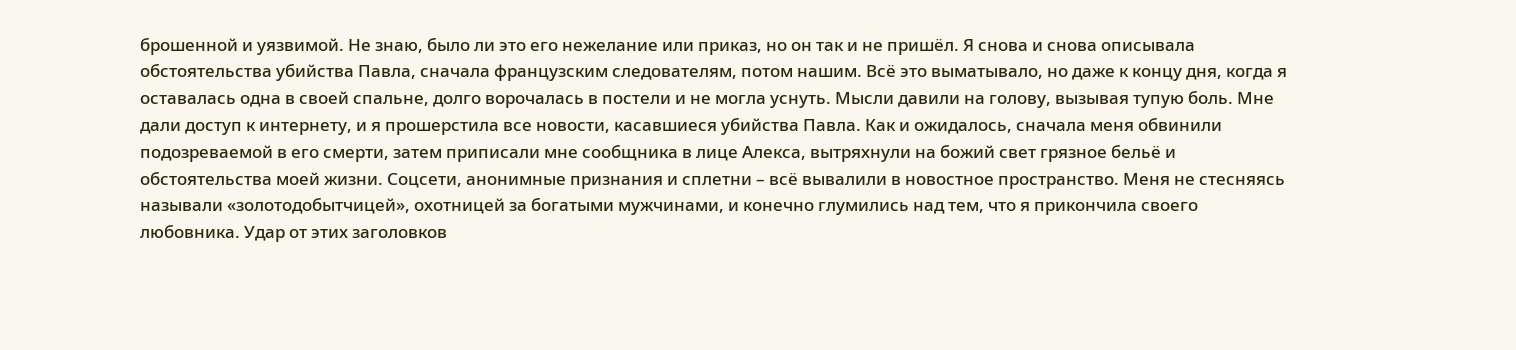брошенной и уязвимой. Не знаю, было ли это его нежелание или приказ, но он так и не пришёл. Я снова и снова описывала обстоятельства убийства Павла, сначала французским следователям, потом нашим. Всё это выматывало, но даже к концу дня, когда я оставалась одна в своей спальне, долго ворочалась в постели и не могла уснуть. Мысли давили на голову, вызывая тупую боль. Мне дали доступ к интернету, и я прошерстила все новости, касавшиеся убийства Павла. Как и ожидалось, сначала меня обвинили подозреваемой в его смерти, затем приписали мне сообщника в лице Алекса, вытряхнули на божий свет грязное бельё и обстоятельства моей жизни. Соцсети, анонимные признания и сплетни – всё вывалили в новостное пространство. Меня не стесняясь называли «золотодобытчицей», охотницей за богатыми мужчинами, и конечно глумились над тем, что я прикончила своего любовника. Удар от этих заголовков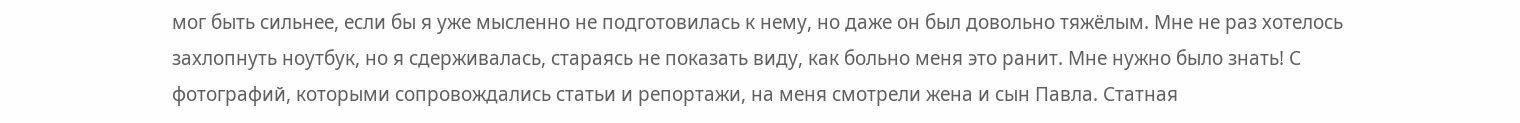мог быть сильнее, если бы я уже мысленно не подготовилась к нему, но даже он был довольно тяжёлым. Мне не раз хотелось захлопнуть ноутбук, но я сдерживалась, стараясь не показать виду, как больно меня это ранит. Мне нужно было знать! С фотографий, которыми сопровождались статьи и репортажи, на меня смотрели жена и сын Павла. Статная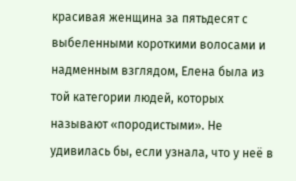красивая женщина за пятьдесят с выбеленными короткими волосами и надменным взглядом, Елена была из той категории людей, которых называют «породистыми». Не удивилась бы, если узнала, что у неё в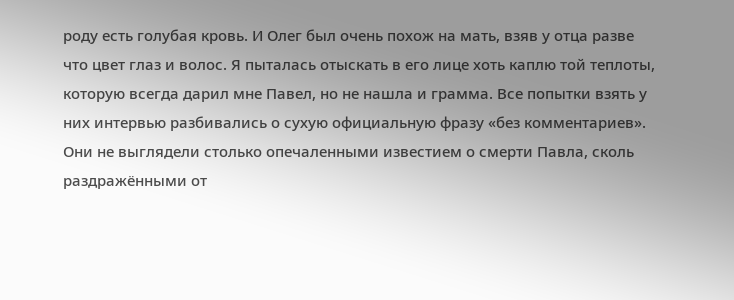роду есть голубая кровь. И Олег был очень похож на мать, взяв у отца разве что цвет глаз и волос. Я пыталась отыскать в его лице хоть каплю той теплоты, которую всегда дарил мне Павел, но не нашла и грамма. Все попытки взять у них интервью разбивались о сухую официальную фразу «без комментариев». Они не выглядели столько опечаленными известием о смерти Павла, сколь раздражёнными от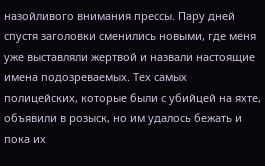назойливого внимания прессы. Пару дней спустя заголовки сменились новыми, где меня уже выставляли жертвой и назвали настоящие имена подозреваемых. Тех самых полицейских, которые были с убийцей на яхте, объявили в розыск, но им удалось бежать и пока их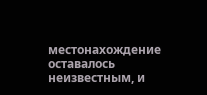местонахождение оставалось неизвестным, и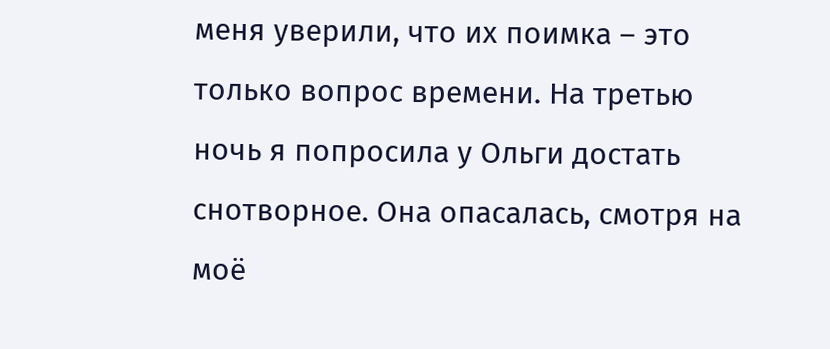меня уверили, что их поимка – это только вопрос времени. На третью ночь я попросила у Ольги достать снотворное. Она опасалась, смотря на моё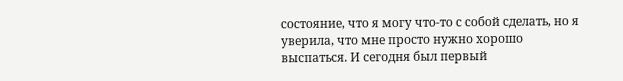состояние, что я могу что-то с собой сделать, но я уверила, что мне просто нужно хорошо выспаться. И сегодня был первый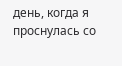день, когда я проснулась со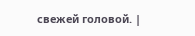свежей головой. |